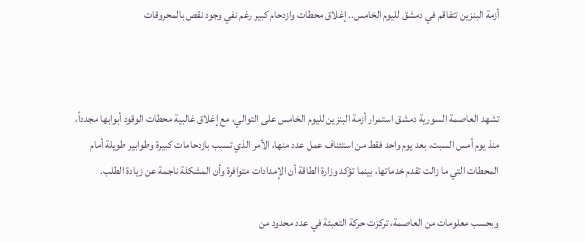أزمة البنزين تتفاقم في دمشق لليوم الخامس.. إغلاق محطات وازدحام كبير رغم نفي وجود نقص بالمحروقات



تشهد العاصمة السورية دمشق استمرار أزمة البنزين لليوم الخامس على التوالي، مع إغلاق غالبية محطات الوقود أبوابها مجدداً، منذ يوم أمس السبت، بعد يوم واحد فقط من استئناف عمل عدد منها، الأمر الذي تسبب بازدحامات كبيرة وطوابير طويلة أمام المحطات التي ما زالت تقدم خدماتها، بينما تؤكد وزارة الطاقة أن الإمدادات متوافرة وأن المشكلة ناجمة عن زيادة الطلب.

وبحسب معلومات من العاصمة، تركزت حركة التعبئة في عدد محدود من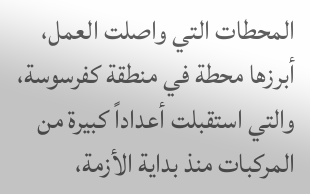المحطات التي واصلت العمل، أبرزها محطة في منطقة كفرسوسة، والتي استقبلت أعداداً كبيرة من المركبات منذ بداية الأزمة،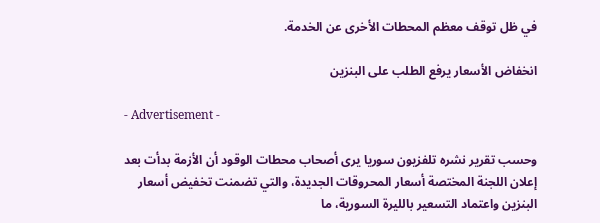في ظل توقف معظم المحطات الأخرى عن الخدمة.

انخفاض الأسعار يرفع الطلب على البنزين

- Advertisement -

وحسب تقرير نشره تلفزيون سوريا يرى أصحاب محطات الوقود أن الأزمة بدأت بعد إعلان اللجنة المختصة أسعار المحروقات الجديدة، والتي تضمنت تخفيض أسعار البنزين واعتماد التسعير بالليرة السورية، ما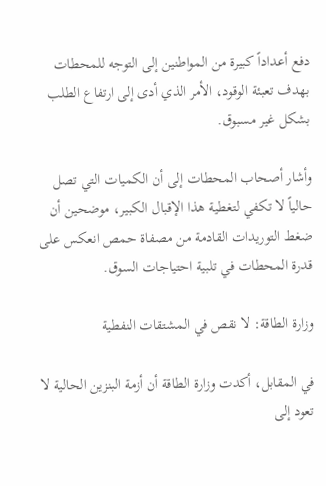دفع أعداداً كبيرة من المواطنين إلى التوجه للمحطات بهدف تعبئة الوقود، الأمر الذي أدى إلى ارتفاع الطلب بشكل غير مسبوق.

وأشار أصحاب المحطات إلى أن الكميات التي تصل حالياً لا تكفي لتغطية هذا الإقبال الكبير، موضحين أن ضغط التوريدات القادمة من مصفاة حمص انعكس على قدرة المحطات في تلبية احتياجات السوق.

وزارة الطاقة: لا نقص في المشتقات النفطية

في المقابل، أكدت وزارة الطاقة أن أزمة البنزين الحالية لا تعود إلى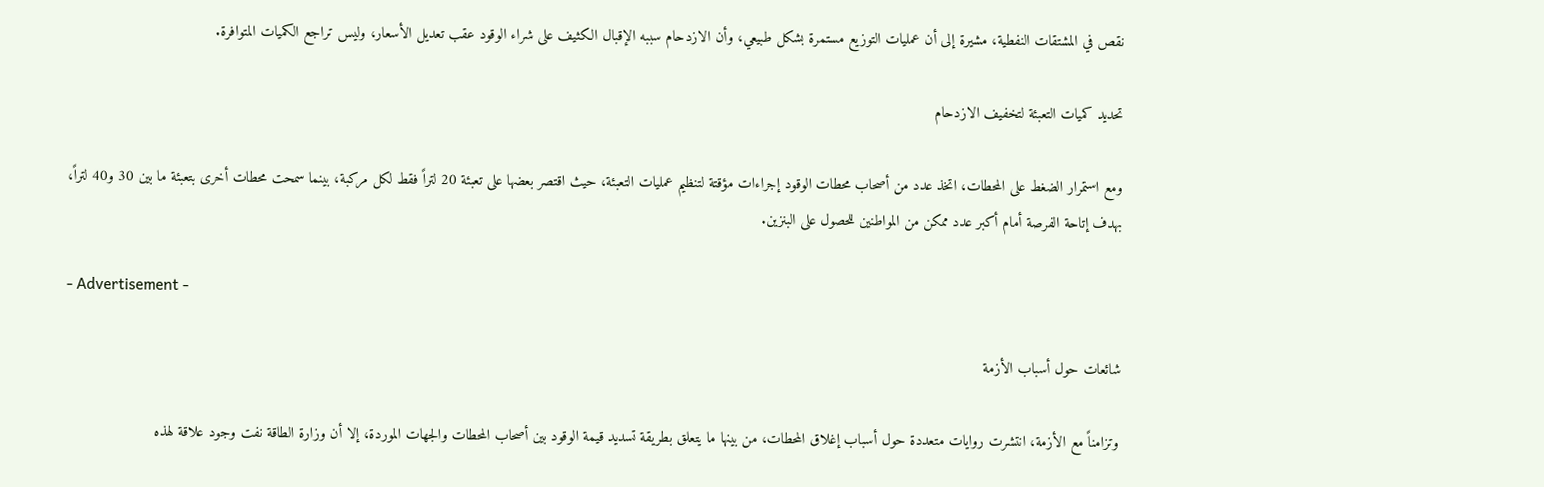نقص في المشتقات النفطية، مشيرة إلى أن عمليات التوزيع مستمرة بشكل طبيعي، وأن الازدحام سببه الإقبال الكثيف على شراء الوقود عقب تعديل الأسعار، وليس تراجع الكميات المتوافرة.

تحديد كميات التعبئة لتخفيف الازدحام

ومع استمرار الضغط على المحطات، اتخذ عدد من أصحاب محطات الوقود إجراءات مؤقتة لتنظيم عمليات التعبئة، حيث اقتصر بعضها على تعبئة 20 لتراً فقط لكل مركبة، بينما سمحت محطات أخرى بتعبئة ما بين 30 و40 لتراً، بهدف إتاحة الفرصة أمام أكبر عدد ممكن من المواطنين للحصول على البنزين.

- Advertisement -

شائعات حول أسباب الأزمة

وتزامناً مع الأزمة، انتشرت روايات متعددة حول أسباب إغلاق المحطات، من بينها ما يتعلق بطريقة تسديد قيمة الوقود بين أصحاب المحطات والجهات الموردة، إلا أن وزارة الطاقة نفت وجود علاقة لهذه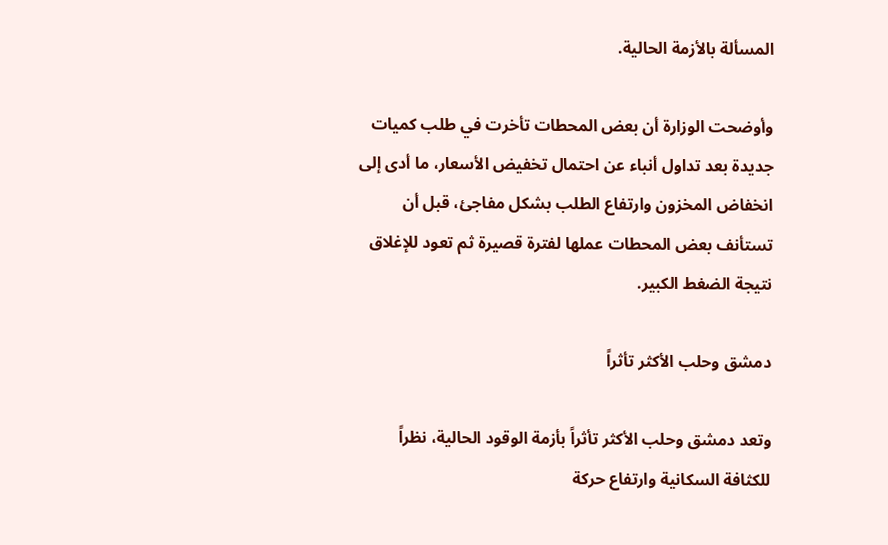المسألة بالأزمة الحالية.

وأوضحت الوزارة أن بعض المحطات تأخرت في طلب كميات جديدة بعد تداول أنباء عن احتمال تخفيض الأسعار، ما أدى إلى انخفاض المخزون وارتفاع الطلب بشكل مفاجئ، قبل أن تستأنف بعض المحطات عملها لفترة قصيرة ثم تعود للإغلاق نتيجة الضغط الكبير.

دمشق وحلب الأكثر تأثراً

وتعد دمشق وحلب الأكثر تأثراً بأزمة الوقود الحالية، نظراً للكثافة السكانية وارتفاع حركة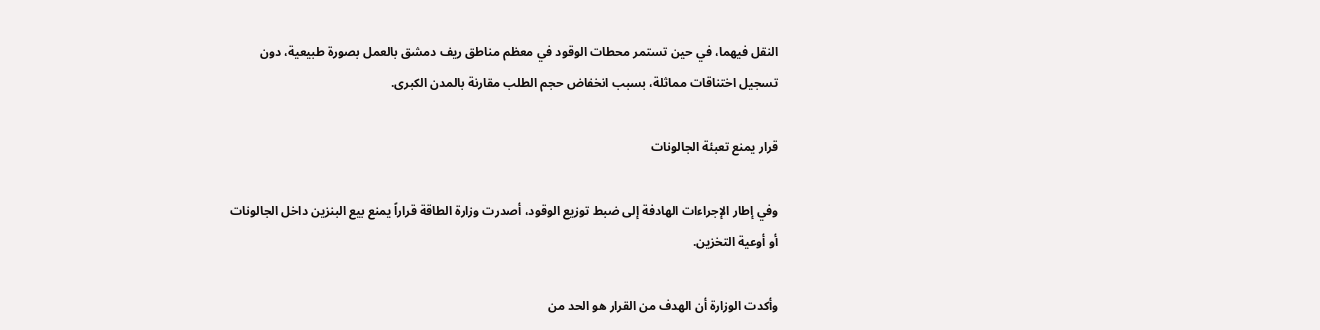النقل فيهما، في حين تستمر محطات الوقود في معظم مناطق ريف دمشق بالعمل بصورة طبيعية، دون تسجيل اختناقات مماثلة، بسبب انخفاض حجم الطلب مقارنة بالمدن الكبرى.

قرار يمنع تعبئة الجالونات

وفي إطار الإجراءات الهادفة إلى ضبط توزيع الوقود، أصدرت وزارة الطاقة قراراً يمنع بيع البنزين داخل الجالونات أو أوعية التخزين.

وأكدت الوزارة أن الهدف من القرار هو الحد من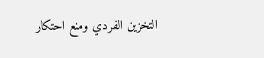التخزين الفردي ومنع احتكار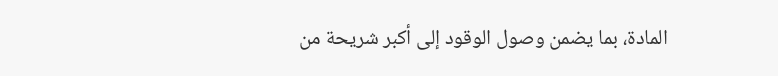المادة، بما يضمن وصول الوقود إلى أكبر شريحة من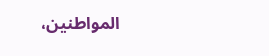المواطنين،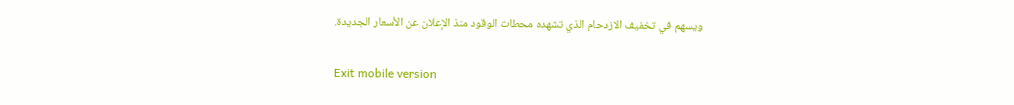ويسهم في تخفيف الازدحام الذي تشهده محطات الوقود منذ الإعلان عن الأسعار الجديدة.

Exit mobile version